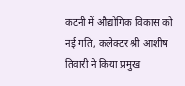कटनी में औद्योगिक विकास को नई गति, कलेक्टर श्री आशीष तिवारी ने किया प्रमुख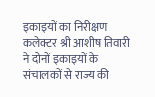इकाइयों का निरीक्षण
कलेक्टर श्री आशीष तिवारी ने दोनों इकाइयों के संचालकों से राज्य की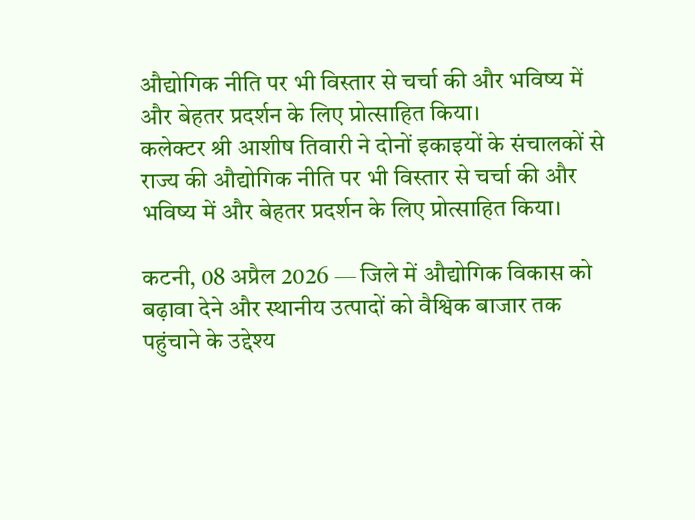औद्योगिक नीति पर भी विस्तार से चर्चा की और भविष्य में और बेहतर प्रदर्शन के लिए प्रोत्साहित किया।
कलेक्टर श्री आशीष तिवारी ने दोनों इकाइयों के संचालकों से राज्य की औद्योगिक नीति पर भी विस्तार से चर्चा की और भविष्य में और बेहतर प्रदर्शन के लिए प्रोत्साहित किया।

कटनी, 08 अप्रैल 2026 — जिले में औद्योगिक विकास को बढ़ावा देने और स्थानीय उत्पादों को वैश्विक बाजार तक पहुंचाने के उद्देश्य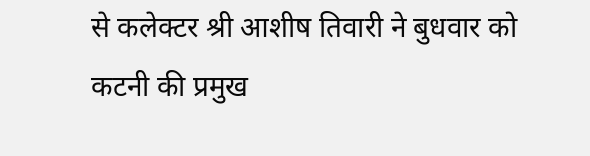से कलेक्टर श्री आशीष तिवारी ने बुधवार को कटनी की प्रमुख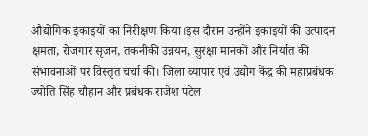औद्योगिक इकाइयों का निरीक्षण किया।इस दौरान उन्होंने इकाइयों की उत्पादन क्षमता, रोजगार सृजन, तकनीकी उन्नयन, सुरक्षा मानकों और निर्यात की संभावनाओं पर विस्तृत चर्चा की। जिला व्यापार एवं उद्योग केंद्र की महाप्रबंधक ज्योति सिंह चौहान और प्रबंधक राजेश पटेल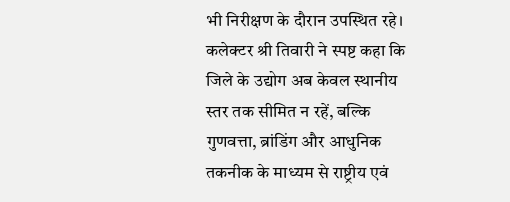भी निरीक्षण के दौरान उपस्थित रहे।
कलेक्टर श्री तिवारी ने स्पष्ट कहा कि जिले के उद्योग अब केवल स्थानीय स्तर तक सीमित न रहें, बल्कि गुणवत्ता, ब्रांडिंग और आधुनिक तकनीक के माध्यम से राष्ट्रीय एवं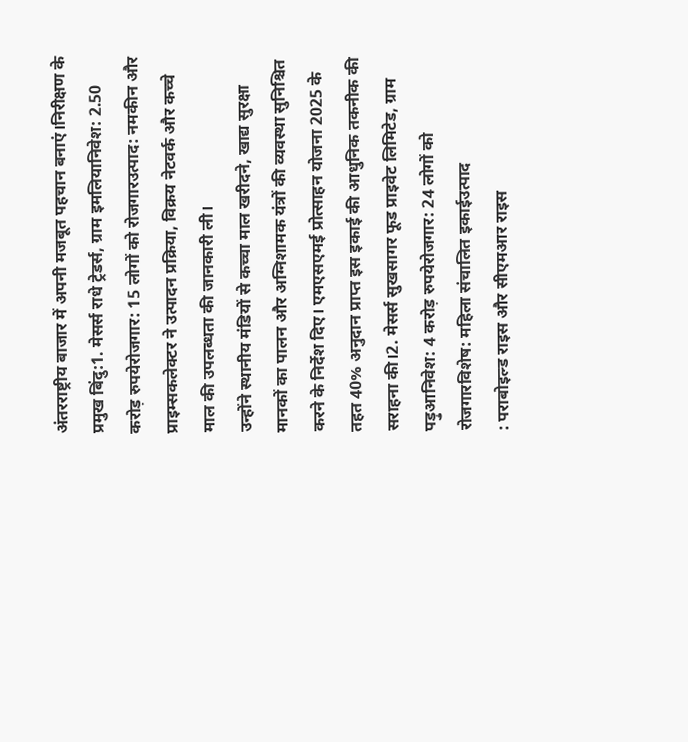अंतरराष्ट्रीय बाजार में अपनी मजबूत पहचान बनाएं।निरीक्षण के प्रमुख बिंदु:1. मेसर्स राधे ट्रेडर्स, ग्राम इमलियानिवेश: 2.50 करोड़ रुपयेरोजगार: 15 लोगों को रोजगारउत्पाद: नमकीन और प्राइम्सकलेक्टर ने उत्पादन प्रक्रिया, विक्रय नेटवर्क और कच्चे माल की उपलब्धता की जानकारी ली।
उन्होंने स्थानीय मंडियों से कच्चा माल खरीदने, खाद्य सुरक्षा मानकों का पालन और अग्निशामक यंत्रों की व्यवस्था सुनिश्चित करने के निर्देश दिए। एमएसएमई प्रोत्साहन योजना 2025 के तहत 40% अनुदान प्राप्त इस इकाई की आधुनिक तकनीक की सराहना की।2. मेसर्स सुखसागर फूड प्राइवेट लिमिटेड, ग्राम पड़ुआनिवेश: 4 करोड़ रुपयेरोजगार: 24 लोगों को रोजगारविशेष: महिला संचालित इकाईउत्पाद
: पराबोइल्ड राइस और सीएमआर राइस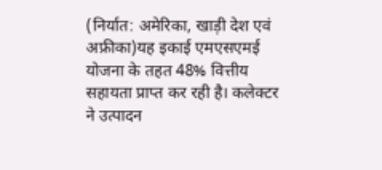(निर्यात: अमेरिका, खाड़ी देश एवं अफ्रीका)यह इकाई एमएसएमई योजना के तहत 48% वित्तीय सहायता प्राप्त कर रही है। कलेक्टर ने उत्पादन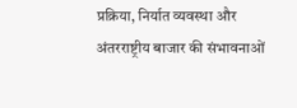प्रक्रिया, निर्यात व्यवस्था और अंतरराष्ट्रीय बाजार की संभावनाओं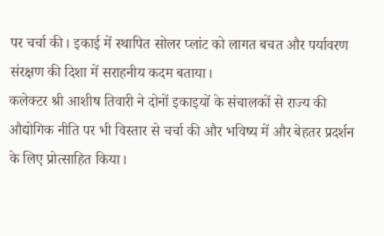पर चर्चा की। इकाई में स्थापित सोलर प्लांट को लागत बचत और पर्यावरण संरक्षण की दिशा में सराहनीय कदम बताया।
कलेक्टर श्री आशीष तिवारी ने दोनों इकाइयों के संचालकों से राज्य की औद्योगिक नीति पर भी विस्तार से चर्चा की और भविष्य में और बेहतर प्रदर्शन के लिए प्रोत्साहित किया।